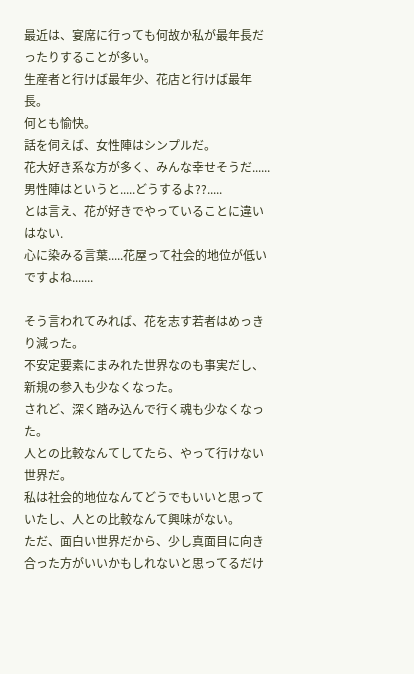最近は、宴席に行っても何故か私が最年長だったりすることが多い。
生産者と行けば最年少、花店と行けば最年長。
何とも愉快。
話を伺えば、女性陣はシンプルだ。
花大好き系な方が多く、みんな幸せそうだ......
男性陣はというと.....どうするよ??.....
とは言え、花が好きでやっていることに違いはない.
心に染みる言葉.....花屋って社会的地位が低いですよね.......

そう言われてみれば、花を志す若者はめっきり減った。
不安定要素にまみれた世界なのも事実だし、新規の参入も少なくなった。
されど、深く踏み込んで行く魂も少なくなった。
人との比較なんてしてたら、やって行けない世界だ。
私は社会的地位なんてどうでもいいと思っていたし、人との比較なんて興味がない。
ただ、面白い世界だから、少し真面目に向き合った方がいいかもしれないと思ってるだけ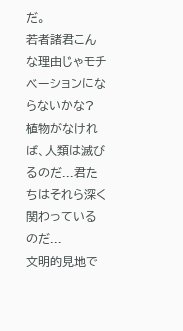だ。
若者諸君こんな理由じゃモチベーションにならないかな?
植物がなければ、人類は滅びるのだ...君たちはそれら深く関わっているのだ...
文明的見地で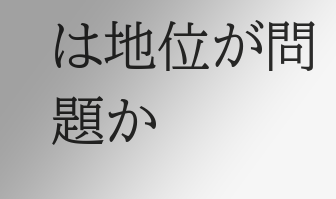は地位が問題か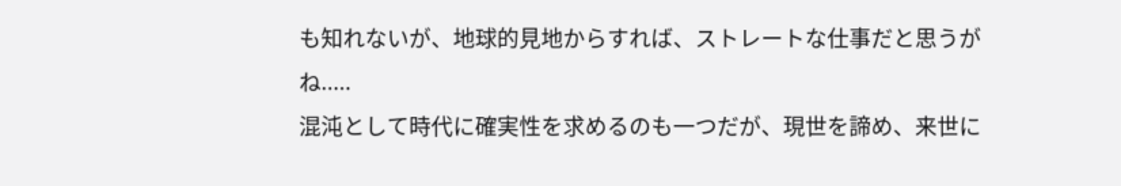も知れないが、地球的見地からすれば、ストレートな仕事だと思うがね.....
混沌として時代に確実性を求めるのも一つだが、現世を諦め、来世に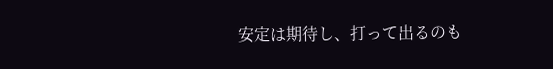安定は期待し、打って出るのも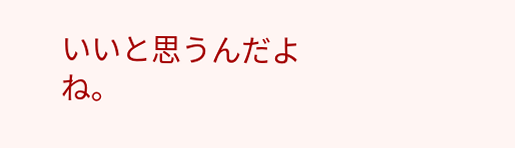いいと思うんだよね。